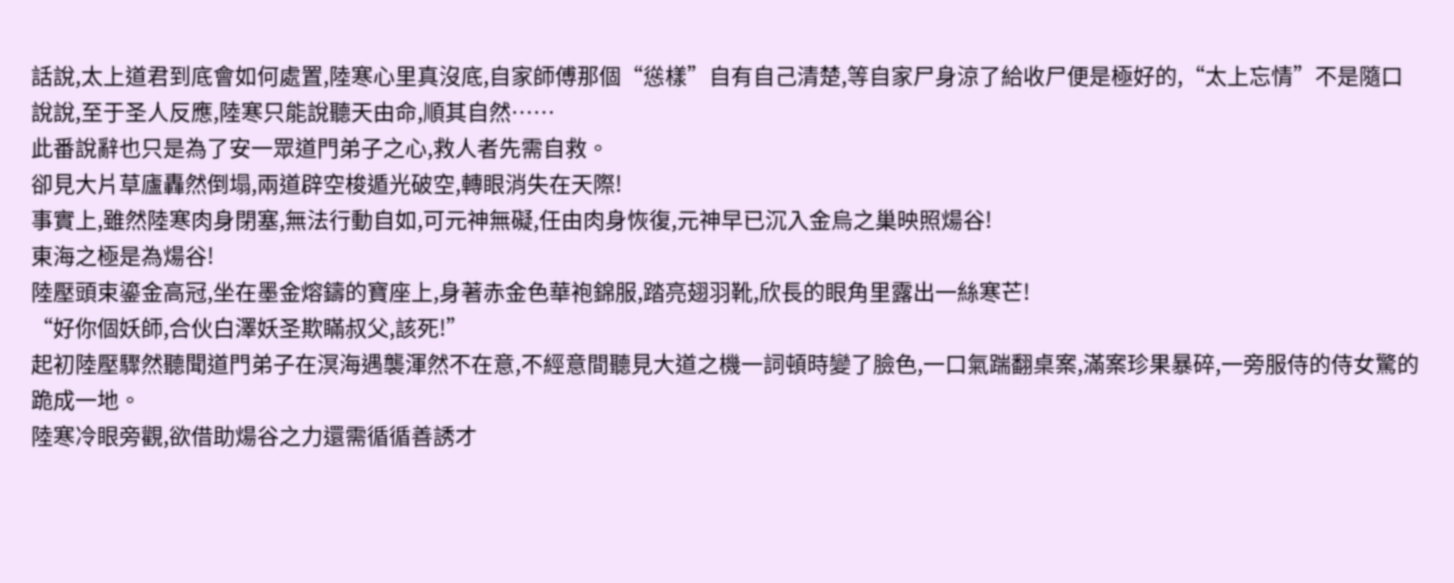話說,太上道君到底會如何處置,陸寒心里真沒底,自家師傅那個“慫樣”自有自己清楚,等自家尸身涼了給收尸便是極好的,“太上忘情”不是隨口說說,至于圣人反應,陸寒只能說聽天由命,順其自然……
此番說辭也只是為了安一眾道門弟子之心,救人者先需自救。
卻見大片草廬轟然倒塌,兩道辟空梭遁光破空,轉眼消失在天際!
事實上,雖然陸寒肉身閉塞,無法行動自如,可元神無礙,任由肉身恢復,元神早已沉入金烏之巢映照煬谷!
東海之極是為煬谷!
陸壓頭束鎏金高冠,坐在墨金熔鑄的寶座上,身著赤金色華袍錦服,踏亮翅羽靴,欣長的眼角里露出一絲寒芒!
“好你個妖師,合伙白澤妖圣欺瞞叔父,該死!”
起初陸壓驟然聽聞道門弟子在溟海遇襲渾然不在意,不經意間聽見大道之機一詞頓時變了臉色,一口氣踹翻桌案,滿案珍果暴碎,一旁服侍的侍女驚的跪成一地。
陸寒冷眼旁觀,欲借助煬谷之力還需循循善誘才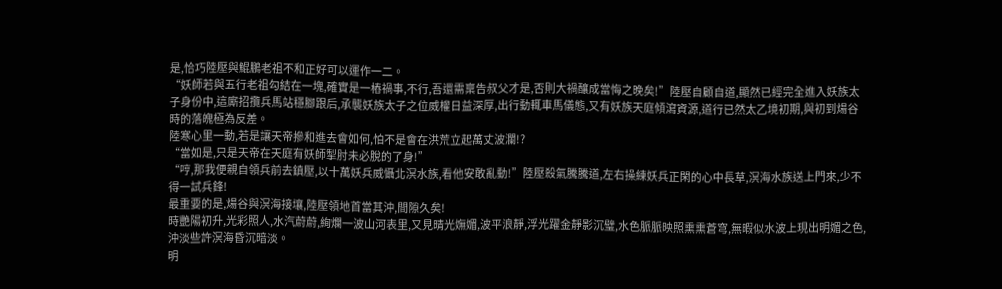是,恰巧陸壓與鯤鵬老祖不和正好可以運作一二。
“妖師若與五行老祖勾結在一塊,確實是一樁禍事,不行,吾還需稟告叔父才是,否則大禍釀成當悔之晚矣!”陸壓自顧自道,顯然已經完全進入妖族太子身份中,這廝招攬兵馬站穩腳跟后,承襲妖族太子之位威權日益深厚,出行動輒車馬儀態,又有妖族天庭傾瀉資源,道行已然太乙境初期,與初到煬谷時的落魄極為反差。
陸寒心里一動,若是讓天帝摻和進去會如何,怕不是會在洪荒立起萬丈波瀾!?
“當如是,只是天帝在天庭有妖師掣肘未必脫的了身!”
“哼,那我便親自領兵前去鎮壓,以十萬妖兵威懾北溟水族,看他安敢亂動!”陸壓殺氣騰騰道,左右操練妖兵正閑的心中長草,溟海水族送上門來,少不得一試兵鋒!
最重要的是,煬谷與溟海接壤,陸壓領地首當其沖,間隙久矣!
時艷陽初升,光彩照人,水汽蔚蔚,絢爛一波山河表里,又見晴光嫵媚,波平浪靜,浮光躍金靜影沉璧,水色脈脈映照熏熏蒼穹,無暇似水波上現出明媚之色,沖淡些許溟海昏沉暗淡。
明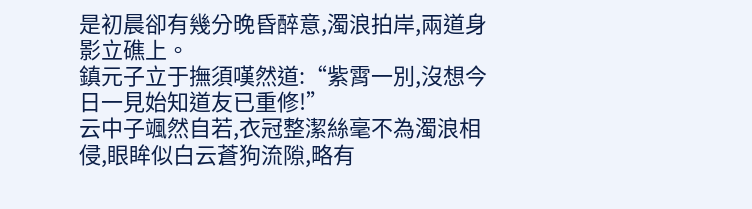是初晨卻有幾分晚昏醉意,濁浪拍岸,兩道身影立礁上。
鎮元子立于撫須嘆然道:“紫霄一別,沒想今日一見始知道友已重修!”
云中子颯然自若,衣冠整潔絲毫不為濁浪相侵,眼眸似白云蒼狗流隙,略有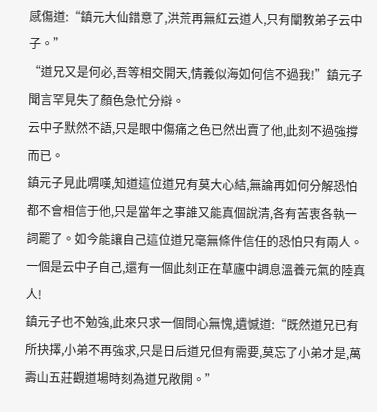感傷道:“鎮元大仙錯意了,洪荒再無紅云道人,只有闡教弟子云中子。”
“道兄又是何必,吾等相交開天,情義似海如何信不過我!”鎮元子聞言罕見失了顏色急忙分辯。
云中子默然不語,只是眼中傷痛之色已然出賣了他,此刻不過強撐而已。
鎮元子見此喟嘆,知道這位道兄有莫大心結,無論再如何分解恐怕都不會相信于他,只是當年之事誰又能真個說清,各有苦衷各執一詞罷了。如今能讓自己這位道兄毫無條件信任的恐怕只有兩人。
一個是云中子自己,還有一個此刻正在草廬中調息溫養元氣的陸真人!
鎮元子也不勉強,此來只求一個問心無愧,遺憾道:“既然道兄已有所抉擇,小弟不再強求,只是日后道兄但有需要,莫忘了小弟才是,萬壽山五莊觀道場時刻為道兄敞開。”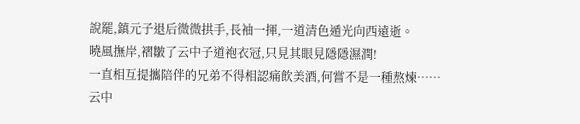說罷,鎮元子退后微微拱手,長袖一揮,一道清色遁光向西遠逝。
曉風撫岸,褶皺了云中子道袍衣冠,只見其眼見隱隱濕潤!
一直相互提攜陪伴的兄弟不得相認痛飲美酒,何嘗不是一種熬煉……
云中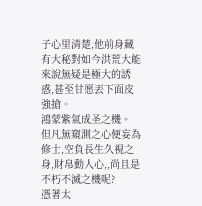子心里清楚,他前身藏有大秘對如今洪荒大能來說無疑是極大的誘惑,甚至甘愿丟下面皮強搶。
鴻蒙紫氣成圣之機。
但凡無窺測之心便妄為修士,空負長生久視之身,財帛動人心,,尚且是不朽不滅之機呢?
憑著太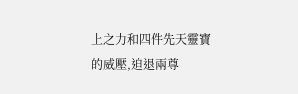上之力和四件先天靈寶的威壓,迫退兩尊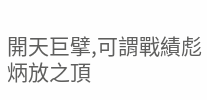開天巨擘,可謂戰績彪炳放之頂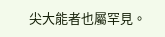尖大能者也屬罕見。